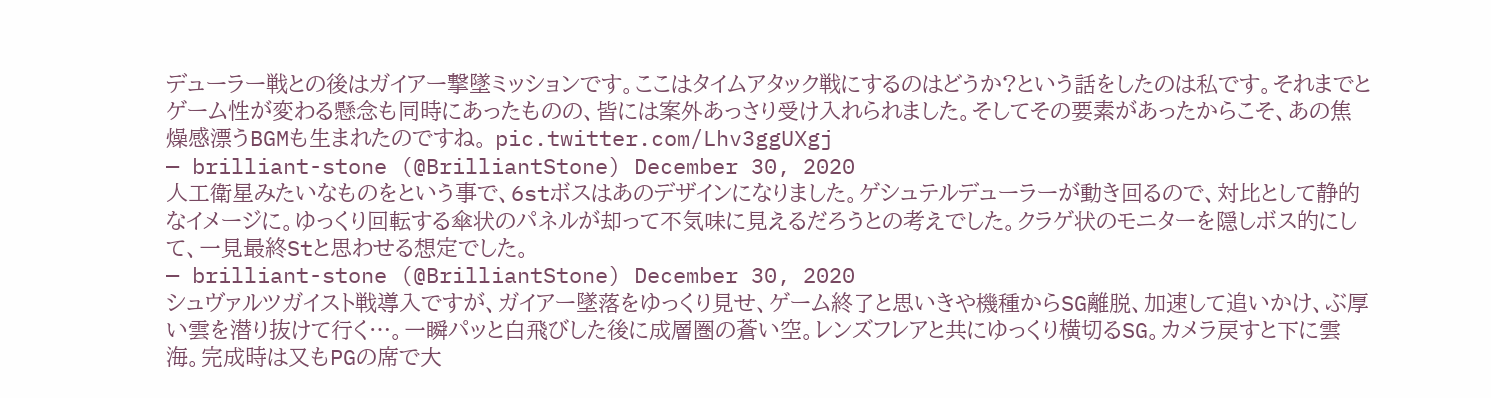デューラー戦との後はガイアー撃墜ミッションです。ここはタイムアタック戦にするのはどうか?という話をしたのは私です。それまでとゲーム性が変わる懸念も同時にあったものの、皆には案外あっさり受け入れられました。そしてその要素があったからこそ、あの焦燥感漂うBGMも生まれたのですね。 pic.twitter.com/Lhv3ggUXgj
— brilliant-stone (@BrilliantStone) December 30, 2020
人工衛星みたいなものをという事で、6stボスはあのデザインになりました。ゲシュテルデューラーが動き回るので、対比として静的なイメージに。ゆっくり回転する傘状のパネルが却って不気味に見えるだろうとの考えでした。クラゲ状のモニターを隠しボス的にして、一見最終Stと思わせる想定でした。
— brilliant-stone (@BrilliantStone) December 30, 2020
シュヴァルツガイスト戦導入ですが、ガイアー墜落をゆっくり見せ、ゲーム終了と思いきや機種からSG離脱、加速して追いかけ、ぶ厚い雲を潜り抜けて行く…。一瞬パッと白飛びした後に成層圏の蒼い空。レンズフレアと共にゆっくり横切るSG。カメラ戻すと下に雲海。完成時は又もPGの席で大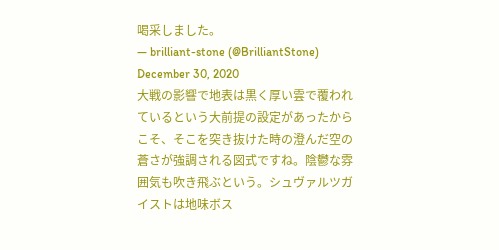喝采しました。
— brilliant-stone (@BrilliantStone) December 30, 2020
大戦の影響で地表は黒く厚い雲で覆われているという大前提の設定があったからこそ、そこを突き抜けた時の澄んだ空の蒼さが強調される図式ですね。陰鬱な雰囲気も吹き飛ぶという。シュヴァルツガイストは地味ボス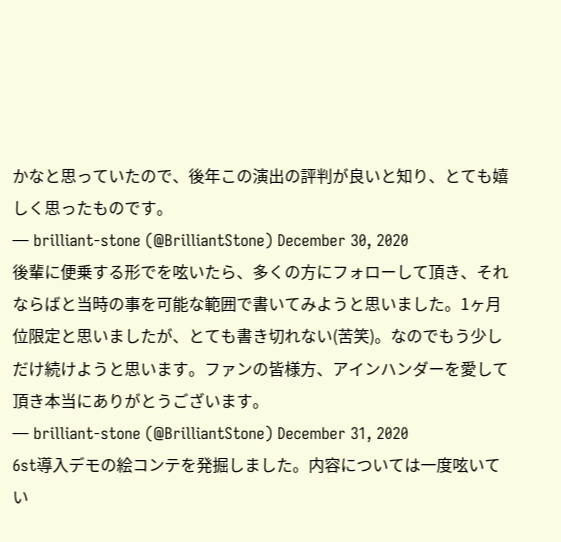かなと思っていたので、後年この演出の評判が良いと知り、とても嬉しく思ったものです。
— brilliant-stone (@BrilliantStone) December 30, 2020
後輩に便乗する形でを呟いたら、多くの方にフォローして頂き、それならばと当時の事を可能な範囲で書いてみようと思いました。1ヶ月位限定と思いましたが、とても書き切れない(苦笑)。なのでもう少しだけ続けようと思います。ファンの皆様方、アインハンダーを愛して頂き本当にありがとうございます。
— brilliant-stone (@BrilliantStone) December 31, 2020
6st導入デモの絵コンテを発掘しました。内容については一度呟いてい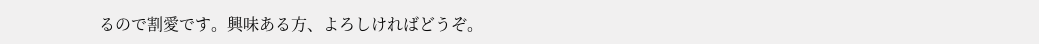るので割愛です。興味ある方、よろしければどうぞ。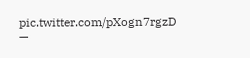pic.twitter.com/pXogn7rgzD
—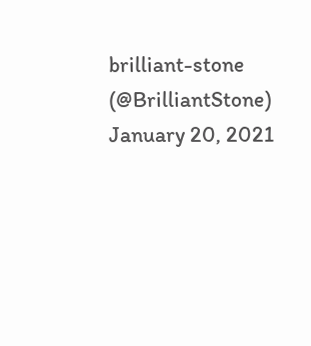brilliant-stone (@BrilliantStone) January 20, 2021